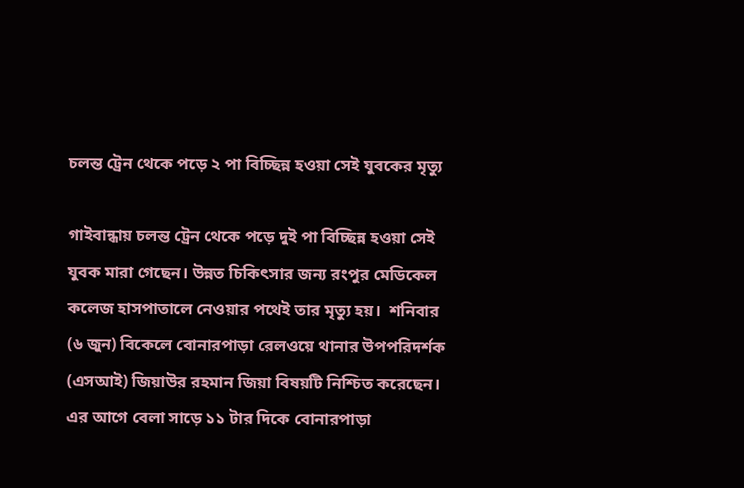চলন্ত ট্রেন থেকে পড়ে ২ পা বিচ্ছিন্ন হওয়া সেই যুবকের মৃত্যু

গাইবান্ধায় চলন্ত ট্রেন থেকে পড়ে দুই পা বিচ্ছিন্ন হওয়া সেই যুবক মারা গেছেন। উন্নত চিকিৎসার জন্য রংপুর মেডিকেল কলেজ হাসপাতালে নেওয়ার পথেই তার মৃত্যু হয়।  শনিবার (৬ জুন) বিকেলে বোনারপাড়া রেলওয়ে থানার উপপরিদর্শক (এসআই) জিয়াউর রহমান জিয়া বিষয়টি নিশ্চিত করেছেন। এর আগে বেলা সাড়ে ১১ টার দিকে বোনারপাড়া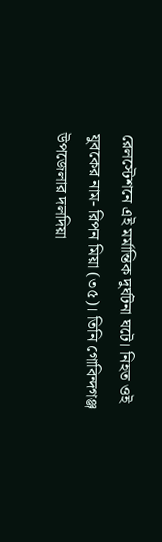রেলস্টেশনে এই মর্মান্তিক দুর্ঘটনা ঘটে। নিহত ওই যুবকের নাম- রিপন মিয়া (৩৫)। তিনি গোবিন্দগঞ্জ উপজেলার দলদিয়া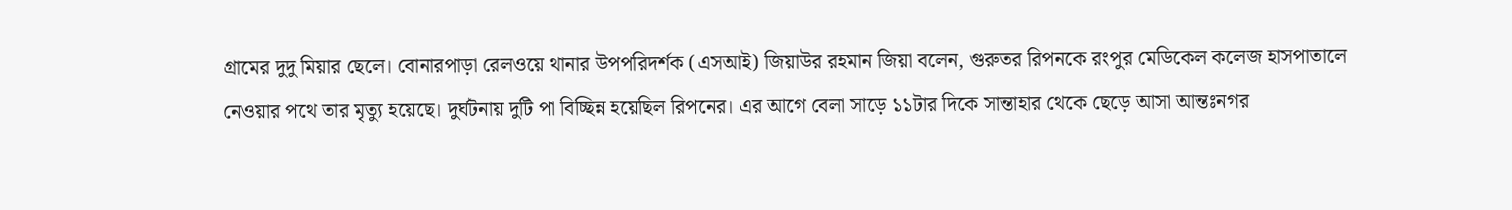গ্রামের দুদু মিয়ার ছেলে। বোনারপাড়া রেলওয়ে থানার উপপরিদর্শক (এসআই) জিয়াউর রহমান জিয়া বলেন, গুরুতর রিপনকে রংপুর মেডিকেল কলেজ হাসপাতালে নেওয়ার পথে তার মৃত্যু হয়েছে। দুর্ঘটনায় দুটি পা বিচ্ছিন্ন হয়েছিল রিপনের। এর আগে বেলা সাড়ে ১১টার দিকে সান্তাহার থেকে ছেড়ে আসা আন্তঃনগর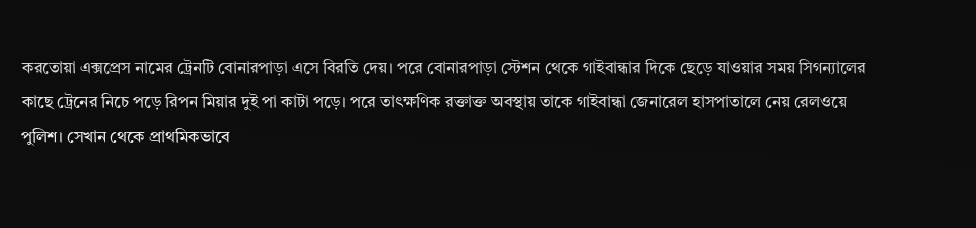করতোয়া এক্সপ্রেস নামের ট্রেনটি বোনারপাড়া এসে বিরতি দেয়। পরে বোনারপাড়া স্টেশন থেকে গাইবান্ধার দিকে ছেড়ে যাওয়ার সময় সিগন্যালের কাছে ট্রেনের নিচে পড়ে রিপন মিয়ার দুই পা কাটা পড়ে। পরে তাৎক্ষণিক রক্তাক্ত অবস্থায় তাকে গাইবান্ধা জেনারেল হাসপাতালে নেয় রেলওয়ে পুলিশ। সেখান থেকে প্রাথমিকভাবে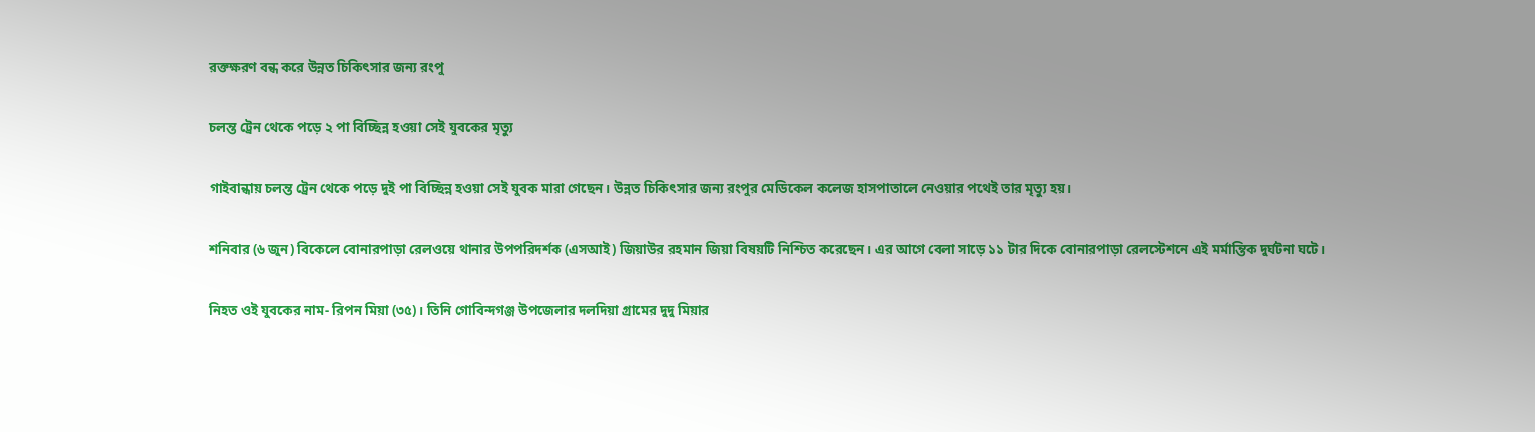রক্তক্ষরণ বন্ধ করে উন্নত চিকিৎসার জন্য রংপু

চলন্ত ট্রেন থেকে পড়ে ২ পা বিচ্ছিন্ন হওয়া সেই যুবকের মৃত্যু

গাইবান্ধায় চলন্ত ট্রেন থেকে পড়ে দুই পা বিচ্ছিন্ন হওয়া সেই যুবক মারা গেছেন। উন্নত চিকিৎসার জন্য রংপুর মেডিকেল কলেজ হাসপাতালে নেওয়ার পথেই তার মৃত্যু হয়।

শনিবার (৬ জুন) বিকেলে বোনারপাড়া রেলওয়ে থানার উপপরিদর্শক (এসআই) জিয়াউর রহমান জিয়া বিষয়টি নিশ্চিত করেছেন। এর আগে বেলা সাড়ে ১১ টার দিকে বোনারপাড়া রেলস্টেশনে এই মর্মান্তিক দুর্ঘটনা ঘটে।

নিহত ওই যুবকের নাম- রিপন মিয়া (৩৫)। তিনি গোবিন্দগঞ্জ উপজেলার দলদিয়া গ্রামের দুদু মিয়ার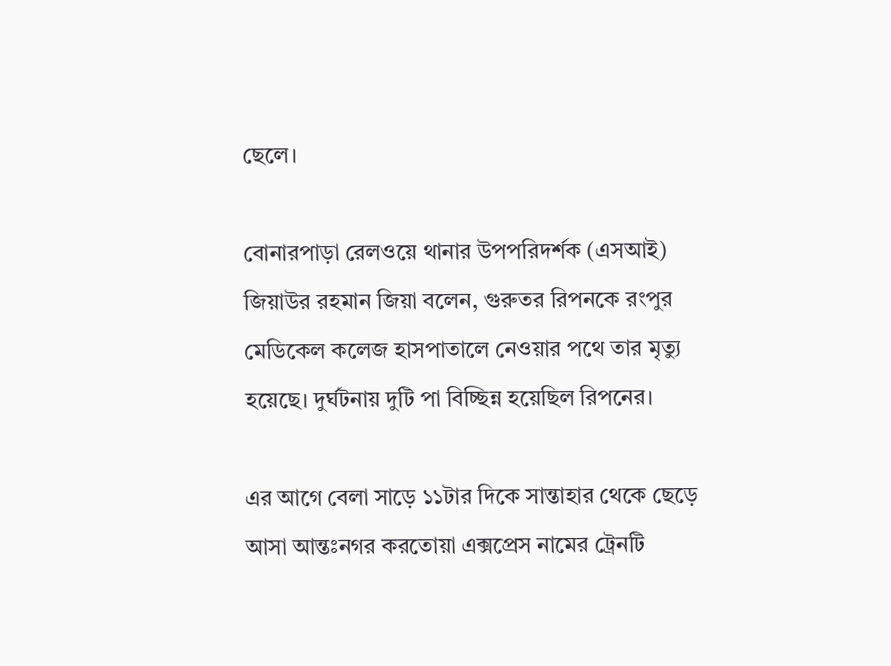ছেলে।

বোনারপাড়া রেলওয়ে থানার উপপরিদর্শক (এসআই) জিয়াউর রহমান জিয়া বলেন, গুরুতর রিপনকে রংপুর মেডিকেল কলেজ হাসপাতালে নেওয়ার পথে তার মৃত্যু হয়েছে। দুর্ঘটনায় দুটি পা বিচ্ছিন্ন হয়েছিল রিপনের।

এর আগে বেলা সাড়ে ১১টার দিকে সান্তাহার থেকে ছেড়ে আসা আন্তঃনগর করতোয়া এক্সপ্রেস নামের ট্রেনটি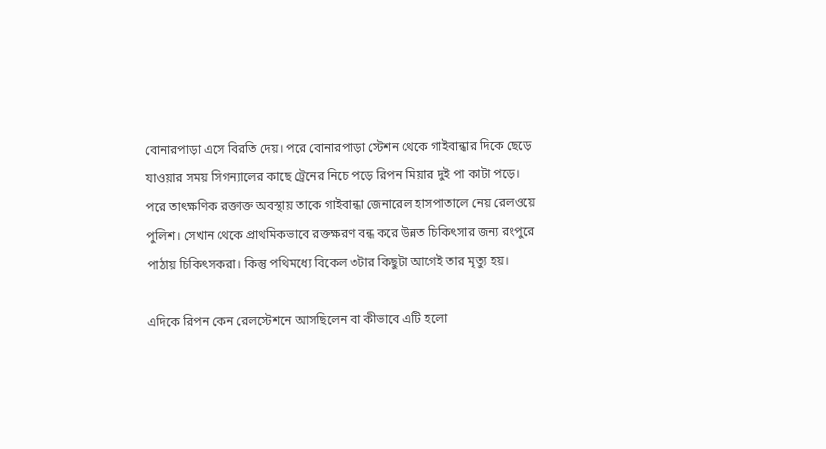বোনারপাড়া এসে বিরতি দেয়। পরে বোনারপাড়া স্টেশন থেকে গাইবান্ধার দিকে ছেড়ে যাওয়ার সময় সিগন্যালের কাছে ট্রেনের নিচে পড়ে রিপন মিয়ার দুই পা কাটা পড়ে। পরে তাৎক্ষণিক রক্তাক্ত অবস্থায় তাকে গাইবান্ধা জেনারেল হাসপাতালে নেয় রেলওয়ে পুলিশ। সেখান থেকে প্রাথমিকভাবে রক্তক্ষরণ বন্ধ করে উন্নত চিকিৎসার জন্য রংপুরে পাঠায় চিকিৎসকরা। কিন্তু পথিমধ্যে বিকেল ৩টার কিছুটা আগেই তার মৃত্যু হয়।

এদিকে রিপন কেন রেলস্টেশনে আসছিলেন বা কীভাবে এটি হলো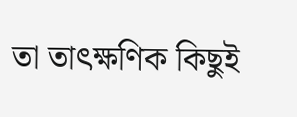তা তাৎক্ষণিক কিছুই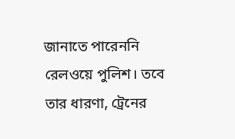জানাতে পারেননি রেলওয়ে পুলিশ। তবে তার ধারণা, ট্রেনের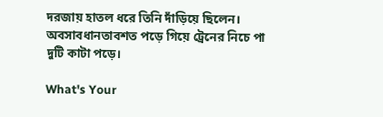দরজায় হাতল ধরে তিনি দাঁড়িয়ে ছিলেন। অবসাবধানতাবশত পড়ে গিয়ে ট্রেনের নিচে পা দুটি কাটা পড়ে।

What's Your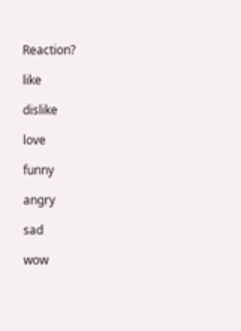Reaction?

like

dislike

love

funny

angry

sad

wow